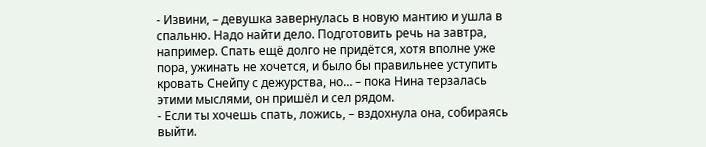- Извини, – девушка завернулась в новую мантию и ушла в спальню. Надо найти дело. Подготовить речь на завтра, например. Спать ещё долго не придётся, хотя вполне уже пора, ужинать не хочется, и было бы правильнее уступить кровать Снейпу с дежурства, но… – пока Нина терзалась этими мыслями, он пришёл и сел рядом.
- Если ты хочешь спать, ложись, – вздохнула она, собираясь выйти.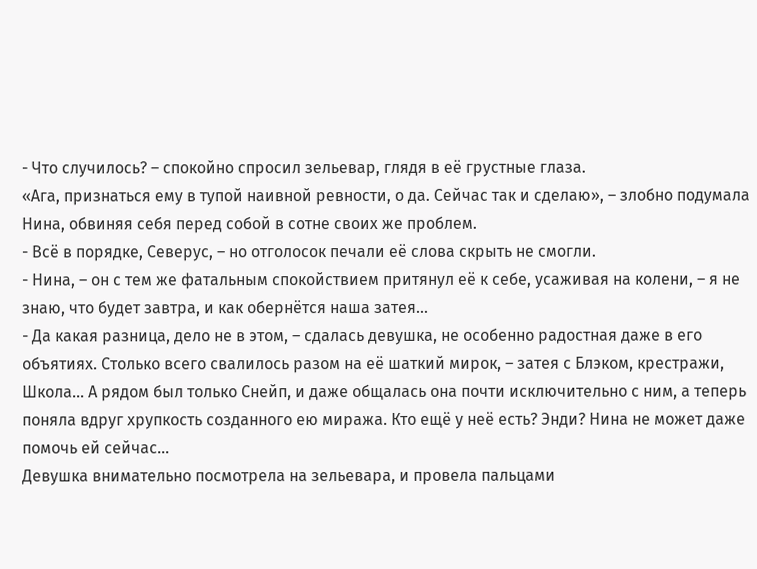- Что случилось? – спокойно спросил зельевар, глядя в её грустные глаза.
«Ага, признаться ему в тупой наивной ревности, о да. Сейчас так и сделаю», – злобно подумала Нина, обвиняя себя перед собой в сотне своих же проблем.
- Всё в порядке, Северус, – но отголосок печали её слова скрыть не смогли.
- Нина, – он с тем же фатальным спокойствием притянул её к себе, усаживая на колени, – я не знаю, что будет завтра, и как обернётся наша затея…
- Да какая разница, дело не в этом, – сдалась девушка, не особенно радостная даже в его объятиях. Столько всего свалилось разом на её шаткий мирок, – затея с Блэком, крестражи, Школа… А рядом был только Снейп, и даже общалась она почти исключительно с ним, а теперь поняла вдруг хрупкость созданного ею миража. Кто ещё у неё есть? Энди? Нина не может даже помочь ей сейчас…
Девушка внимательно посмотрела на зельевара, и провела пальцами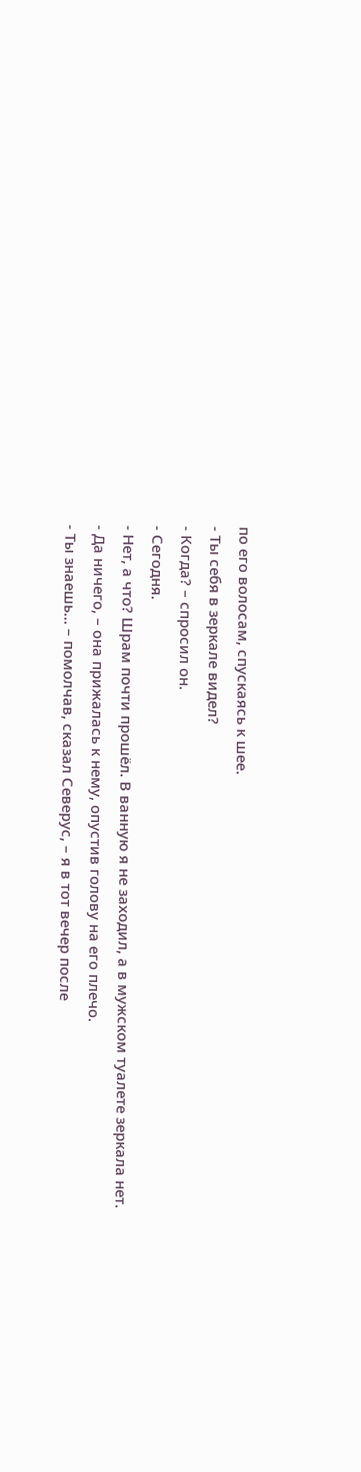по его волосам, спускаясь к шее.
- Ты себя в зеркале видел?
- Когда? – спросил он.
- Сегодня.
- Нет, а что? Шрам почти прошёл. В ванную я не заходил, а в мужском туалете зеркала нет.
- Да ничего, – она прижалась к нему, опустив голову на его плечо.
- Ты знаешь… – помолчав, сказал Северус, – я в тот вечер после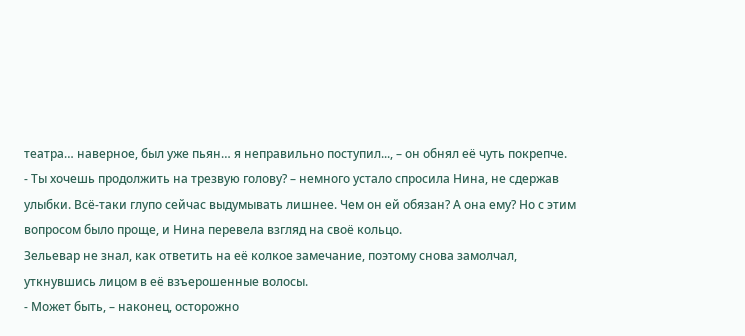театра… наверное, был уже пьян… я неправильно поступил..., – он обнял её чуть покрепче.
- Ты хочешь продолжить на трезвую голову? – немного устало спросила Нина, не сдержав улыбки. Всё-таки глупо сейчас выдумывать лишнее. Чем он ей обязан? А она ему? Но с этим вопросом было проще, и Нина перевела взгляд на своё кольцо.
Зельевар не знал, как ответить на её колкое замечание, поэтому снова замолчал, уткнувшись лицом в её взъерошенные волосы.
- Может быть, – наконец, осторожно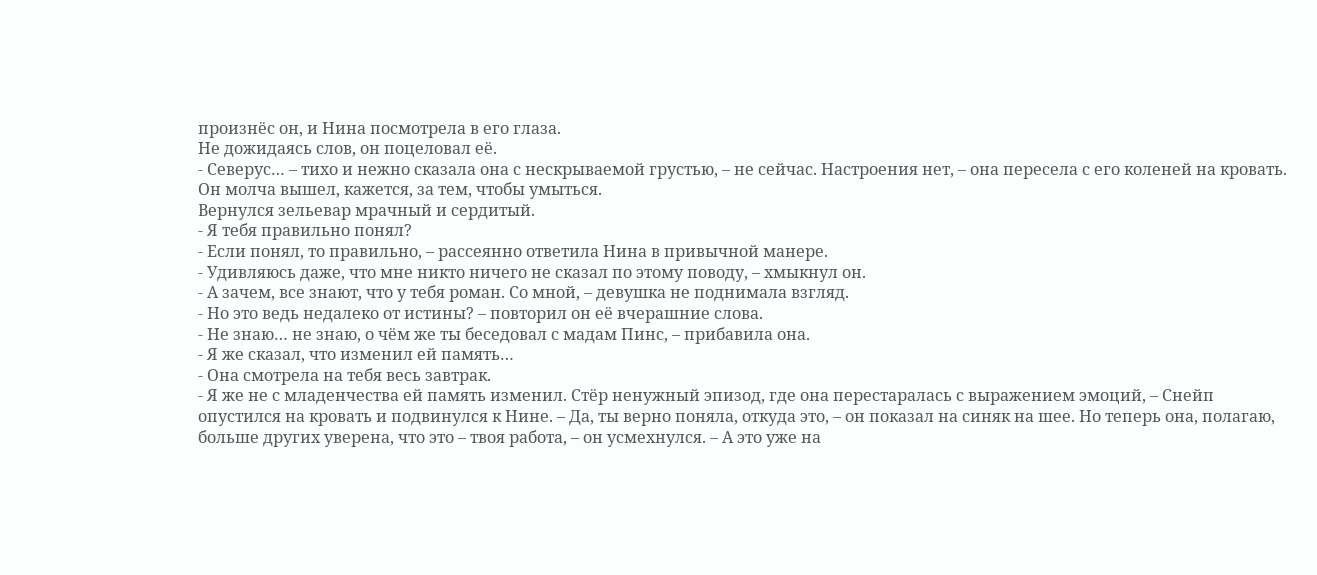произнёс он, и Нина посмотрела в его глаза.
Не дожидаясь слов, он поцеловал её.
- Северус… – тихо и нежно сказала она с нескрываемой грустью, – не сейчас. Настроения нет, – она пересела с его коленей на кровать.
Он молча вышел, кажется, за тем, чтобы умыться.
Вернулся зельевар мрачный и сердитый.
- Я тебя правильно понял?
- Если понял, то правильно, – рассеянно ответила Нина в привычной манере.
- Удивляюсь даже, что мне никто ничего не сказал по этому поводу, – хмыкнул он.
- А зачем, все знают, что у тебя роман. Со мной, – девушка не поднимала взгляд.
- Но это ведь недалеко от истины? – повторил он её вчерашние слова.
- Не знаю… не знаю, о чём же ты беседовал с мадам Пинс, – прибавила она.
- Я же сказал, что изменил ей память…
- Она смотрела на тебя весь завтрак.
- Я же не с младенчества ей память изменил. Стёр ненужный эпизод, где она перестаралась с выражением эмоций, – Снейп опустился на кровать и подвинулся к Нине. – Да, ты верно поняла, откуда это, – он показал на синяк на шее. Но теперь она, полагаю, больше других уверена, что это – твоя работа, – он усмехнулся. – А это уже на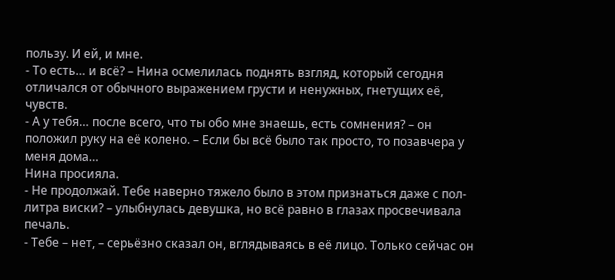пользу. И ей, и мне.
- То есть… и всё? – Нина осмелилась поднять взгляд, который сегодня отличался от обычного выражением грусти и ненужных, гнетущих её, чувств.
- А у тебя… после всего, что ты обо мне знаешь, есть сомнения? – он положил руку на её колено. – Если бы всё было так просто, то позавчера у меня дома…
Нина просияла.
- Не продолжай. Тебе наверно тяжело было в этом признаться даже с пол-литра виски? – улыбнулась девушка, но всё равно в глазах просвечивала печаль.
- Тебе – нет, – серьёзно сказал он, вглядываясь в её лицо. Только сейчас он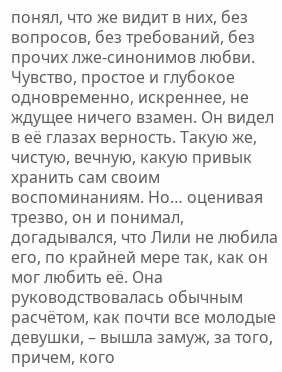понял, что же видит в них, без вопросов, без требований, без прочих лже-синонимов любви. Чувство, простое и глубокое одновременно, искреннее, не ждущее ничего взамен. Он видел в её глазах верность. Такую же, чистую, вечную, какую привык хранить сам своим воспоминаниям. Но… оценивая трезво, он и понимал, догадывался, что Лили не любила его, по крайней мере так, как он мог любить её. Она руководствовалась обычным расчётом, как почти все молодые девушки, – вышла замуж, за того, причем, кого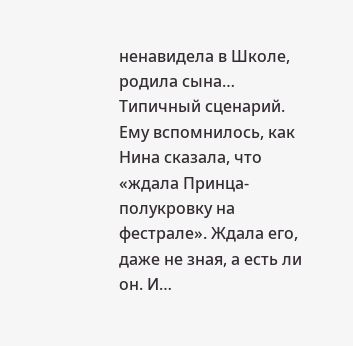ненавидела в Школе, родила сына… Типичный сценарий. Ему вспомнилось, как Нина сказала, что «ждала Принца-полукровку на фестрале». Ждала его, даже не зная, а есть ли он. И…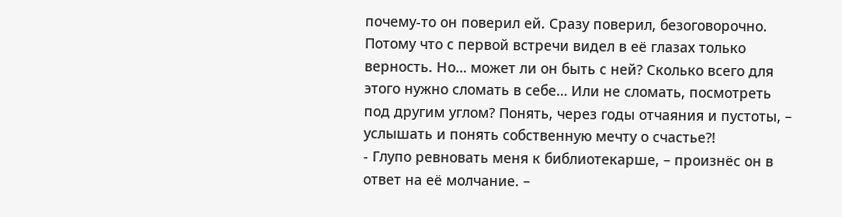почему-то он поверил ей. Сразу поверил, безоговорочно. Потому что с первой встречи видел в её глазах только верность. Но… может ли он быть с ней? Сколько всего для этого нужно сломать в себе… Или не сломать, посмотреть под другим углом? Понять, через годы отчаяния и пустоты, – услышать и понять собственную мечту о счастье?!
- Глупо ревновать меня к библиотекарше, – произнёс он в ответ на её молчание. –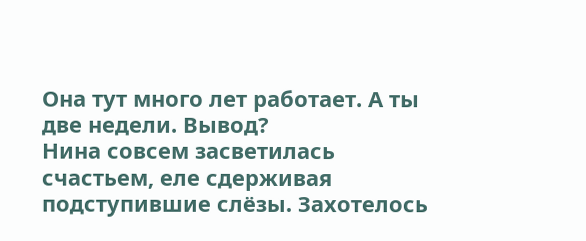Она тут много лет работает. А ты две недели. Вывод?
Нина совсем засветилась счастьем, еле сдерживая подступившие слёзы. Захотелось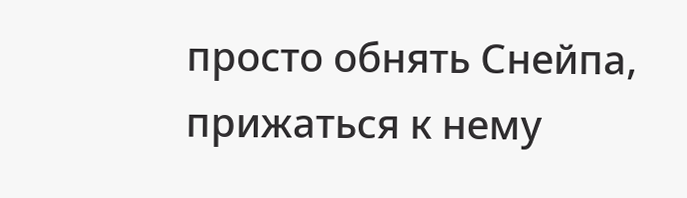просто обнять Снейпа, прижаться к нему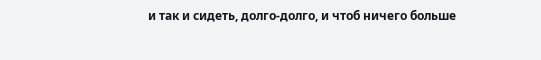и так и сидеть, долго-долго, и чтоб ничего больше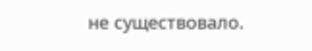не существовало.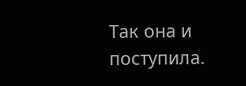Так она и поступила.